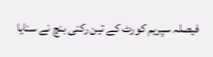فیصلہ سپریم کورٹ کے تین رکنی بنچ نے سنایا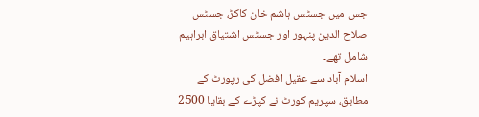جس میں جسٹس ہاشم خان کاکڑ، جسٹس صلاح الدین پنہور اور جسٹس اشتیاق ابراہیم شامل تھے۔
اسلام آباد سے عقیل افضل کی رپورٹ کے مطابق، سپریم کورٹ نے کپڑے کے بقایا 2500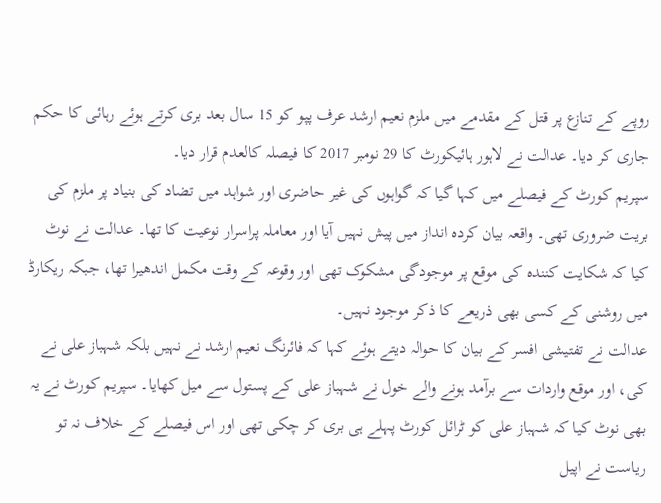روپے کے تنازع پر قتل کے مقدمے میں ملزم نعیم ارشد عرف پپو کو 15 سال بعد بری کرتے ہوئے رہائی کا حکم جاری کر دیا۔ عدالت نے لاہور ہائیکورٹ کا 29 نومبر 2017 کا فیصلہ کالعدم قرار دیا۔
سپریم کورٹ کے فیصلے میں کہا گیا کہ گواہوں کی غیر حاضری اور شواہد میں تضاد کی بنیاد پر ملزم کی بریت ضروری تھی۔ واقعہ بیان کردہ انداز میں پیش نہیں آیا اور معاملہ پراسرار نوعیت کا تھا۔ عدالت نے نوٹ کیا کہ شکایت کنندہ کی موقع پر موجودگی مشکوک تھی اور وقوعہ کے وقت مکمل اندھیرا تھا، جبکہ ریکارڈ میں روشنی کے کسی بھی ذریعے کا ذکر موجود نہیں۔
عدالت نے تفتیشی افسر کے بیان کا حوالہ دیتے ہوئے کہا کہ فائرنگ نعیم ارشد نے نہیں بلکہ شہباز علی نے کی، اور موقع واردات سے برآمد ہونے والے خول نے شہباز علی کے پستول سے میل کھایا۔ سپریم کورٹ نے یہ بھی نوٹ کیا کہ شہباز علی کو ٹرائل کورٹ پہلے ہی بری کر چکی تھی اور اس فیصلے کے خلاف نہ تو ریاست نے اپیل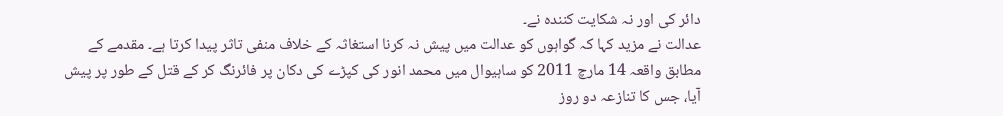دائر کی اور نہ شکایت کنندہ نے۔
عدالت نے مزید کہا کہ گواہوں کو عدالت میں پیش نہ کرنا استغاثہ کے خلاف منفی تاثر پیدا کرتا ہے۔ مقدمے کے مطابق واقعہ 14 مارچ 2011 کو ساہیوال میں محمد انور کی کپڑے کی دکان پر فائرنگ کر کے قتل کے طور پر پیش آیا، جس کا تنازعہ دو روز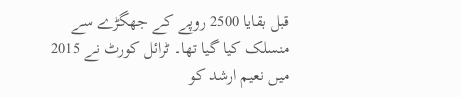قبل بقایا 2500 روپے کے جھگڑے سے منسلک کیا گیا تھا۔ ٹرائل کورٹ نے 2015 میں نعیم ارشد کو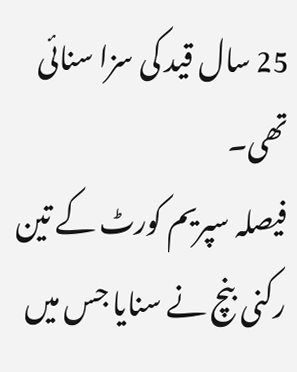25 سال قید کی سزا سنائی تھی۔
فیصلہ سپریم کورٹ کے تین رکنی بنچ نے سنایا جس میں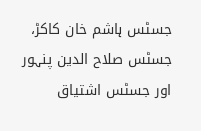جسٹس ہاشم خان کاکڑ، جسٹس صلاح الدین پنہور اور جسٹس اشتیاق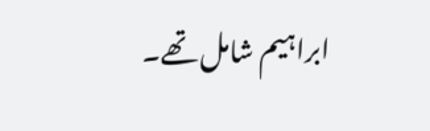ابراہیم شامل تھے۔